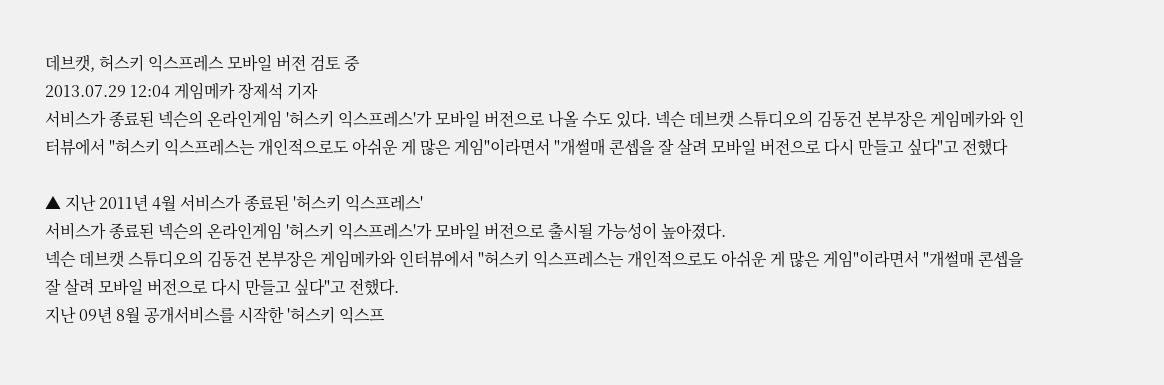데브캣, 허스키 익스프레스 모바일 버전 검토 중
2013.07.29 12:04 게임메카 장제석 기자
서비스가 종료된 넥슨의 온라인게임 '허스키 익스프레스'가 모바일 버전으로 나올 수도 있다. 넥슨 데브캣 스튜디오의 김동건 본부장은 게임메카와 인터뷰에서 "허스키 익스프레스는 개인적으로도 아쉬운 게 많은 게임"이라면서 "개썰매 콘셉을 잘 살려 모바일 버전으로 다시 만들고 싶다"고 전했다

▲ 지난 2011년 4월 서비스가 종료된 '허스키 익스프레스'
서비스가 종료된 넥슨의 온라인게임 '허스키 익스프레스'가 모바일 버전으로 출시될 가능성이 높아졌다.
넥슨 데브캣 스튜디오의 김동건 본부장은 게임메카와 인터뷰에서 "허스키 익스프레스는 개인적으로도 아쉬운 게 많은 게임"이라면서 "개썰매 콘셉을 잘 살려 모바일 버전으로 다시 만들고 싶다"고 전했다.
지난 09년 8월 공개서비스를 시작한 '허스키 익스프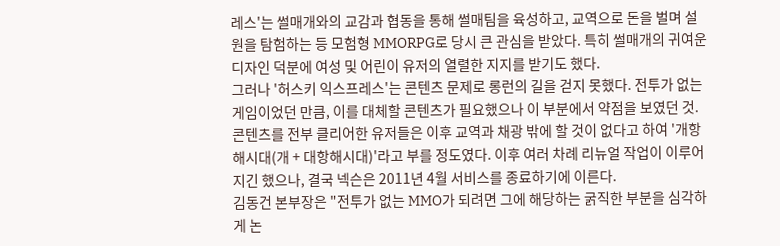레스'는 썰매개와의 교감과 협동을 통해 썰매팀을 육성하고, 교역으로 돈을 벌며 설원을 탐험하는 등 모험형 MMORPG로 당시 큰 관심을 받았다. 특히 썰매개의 귀여운 디자인 덕분에 여성 및 어린이 유저의 열렬한 지지를 받기도 했다.
그러나 '허스키 익스프레스'는 콘텐츠 문제로 롱런의 길을 걷지 못했다. 전투가 없는 게임이었던 만큼, 이를 대체할 콘텐츠가 필요했으나 이 부분에서 약점을 보였던 것. 콘텐츠를 전부 클리어한 유저들은 이후 교역과 채광 밖에 할 것이 없다고 하여 '개항해시대(개 + 대항해시대)'라고 부를 정도였다. 이후 여러 차례 리뉴얼 작업이 이루어지긴 했으나, 결국 넥슨은 2011년 4월 서비스를 종료하기에 이른다.
김동건 본부장은 "전투가 없는 MMO가 되려면 그에 해당하는 굵직한 부분을 심각하게 논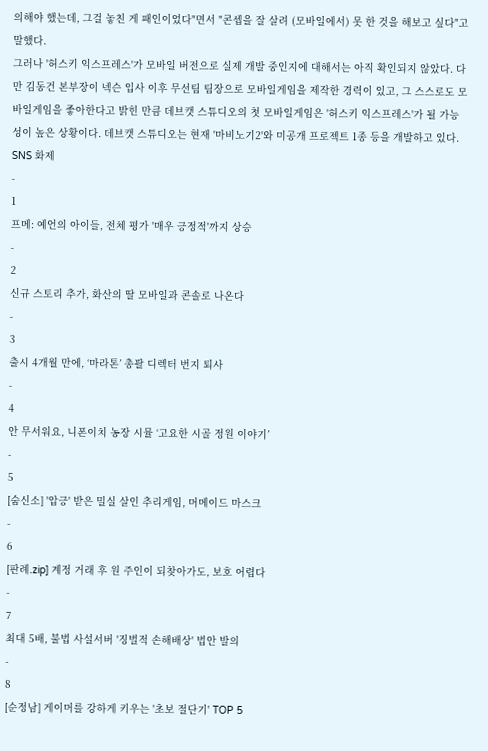의해야 했는데, 그걸 놓친 게 패인이었다"면서 "콘셉을 잘 살려 (모바일에서) 못 한 것을 해보고 싶다"고 말했다.
그러나 '허스키 익스프레스'가 모바일 버전으로 실제 개발 중인지에 대해서는 아직 확인되지 않았다. 다만 김동건 본부장이 넥슨 입사 이후 무선팀 팀장으로 모바일게임을 제작한 경력이 있고, 그 스스로도 모바일게임을 좋아한다고 밝힌 만큼 데브캣 스튜디오의 첫 모바일게임은 '허스키 익스프레스'가 될 가능성이 높은 상황이다. 데브캣 스튜디오는 현재 '마비노기2'와 미공개 프로젝트 1종 등을 개발하고 있다.
SNS 화제
-
1
프메: 예언의 아이들, 전체 평가 '매우 긍정적'까지 상승
-
2
신규 스토리 추가, 화산의 딸 모바일과 콘솔로 나온다
-
3
출시 4개월 만에, ‘마라톤’ 총괄 디렉터 번지 퇴사
-
4
안 무서워요, 니폰이치 농장 시뮬 ‘고요한 시골 정원 이야기’
-
5
[숨신소] '압긍' 받은 밀실 살인 추리게임, 머메이드 마스크
-
6
[판례.zip] 계정 거래 후 원 주인이 되찾아가도, 보호 어렵다
-
7
최대 5배, 불법 사설서버 '징벌적 손해배상' 법안 발의
-
8
[순정남] 게이머를 강하게 키우는 '초보 절단기' TOP 5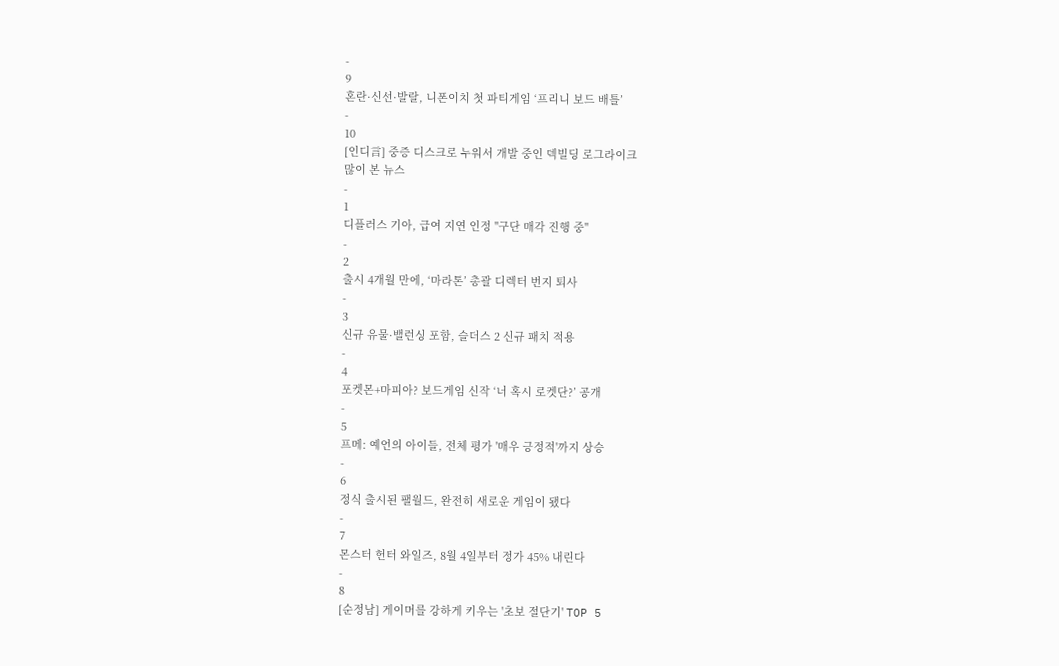-
9
혼란·신선·발랄, 니폰이치 첫 파티게임 ‘프리니 보드 배틀’
-
10
[인디言] 중증 디스크로 누워서 개발 중인 덱빌딩 로그라이크
많이 본 뉴스
-
1
디플러스 기아, 급여 지연 인정 "구단 매각 진행 중"
-
2
출시 4개월 만에, ‘마라톤’ 총괄 디렉터 번지 퇴사
-
3
신규 유물·밸런싱 포함, 슬더스 2 신규 패치 적용
-
4
포켓몬+마피아? 보드게임 신작 ‘너 혹시 로켓단?’ 공개
-
5
프메: 예언의 아이들, 전체 평가 '매우 긍정적'까지 상승
-
6
정식 출시된 팰월드, 완전히 새로운 게임이 됐다
-
7
몬스터 헌터 와일즈, 8월 4일부터 정가 45% 내린다
-
8
[순정남] 게이머를 강하게 키우는 '초보 절단기' TOP 5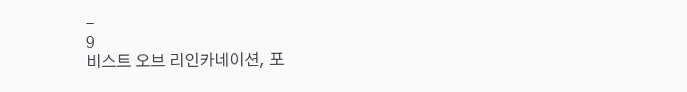-
9
비스트 오브 리인카네이션, 포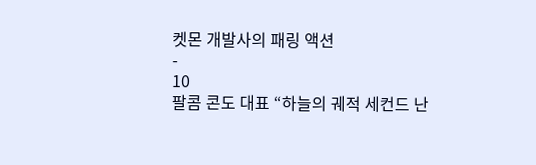켓몬 개발사의 패링 액션
-
10
팔콤 콘도 대표 “하늘의 궤적 세컨드 난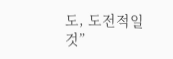도, 도전적일 것”